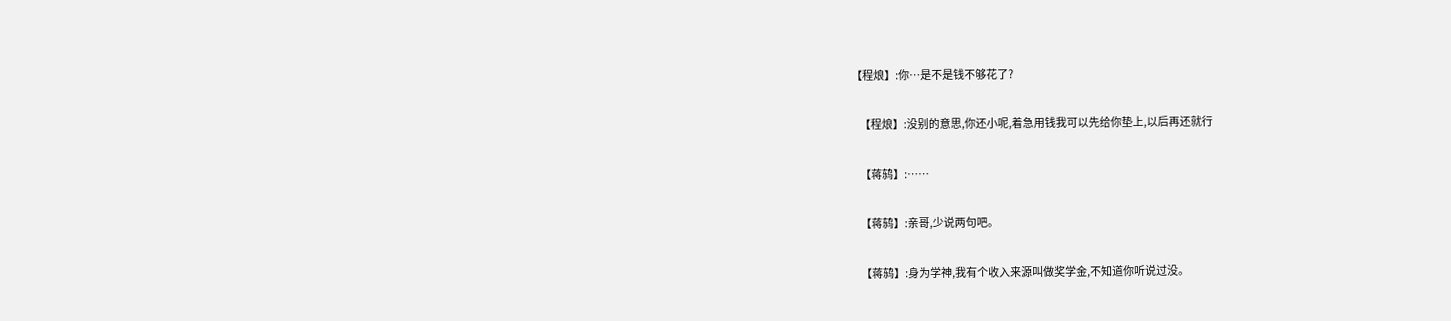【程烺】:你…是不是钱不够花了?

    【程烺】:没别的意思,你还小呢,着急用钱我可以先给你垫上,以后再还就行

    【蒋鸫】:……

    【蒋鸫】:亲哥,少说两句吧。

    【蒋鸫】:身为学神,我有个收入来源叫做奖学金,不知道你听说过没。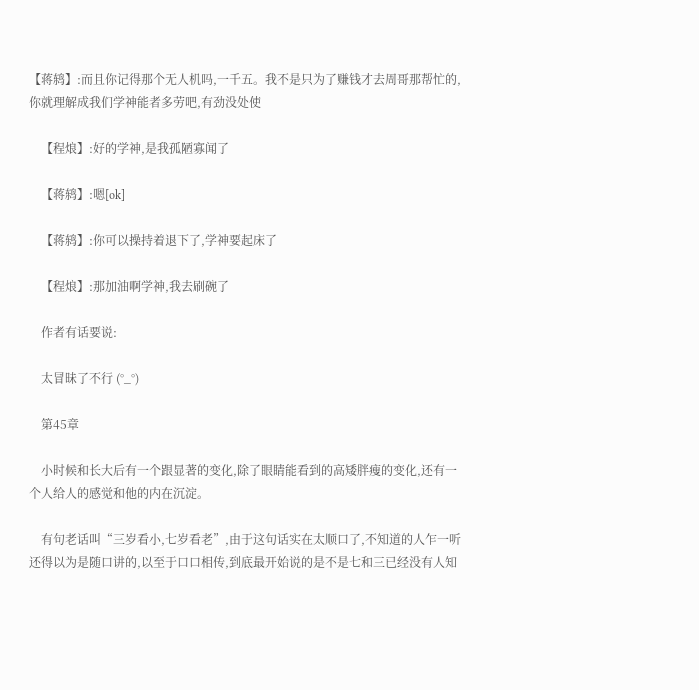【蒋鸫】:而且你记得那个无人机吗,一千五。我不是只为了赚钱才去周哥那帮忙的,你就理解成我们学神能者多劳吧,有劲没处使

    【程烺】:好的学神,是我孤陋寡闻了

    【蒋鸫】:嗯[ok]

    【蒋鸫】:你可以操持着退下了,学神要起床了

    【程烺】:那加油啊学神,我去刷碗了

    作者有话要说:

    太冒昧了不行 (°_°)

    第45章

    小时候和长大后有一个跟显著的变化,除了眼睛能看到的高矮胖瘦的变化,还有一个人给人的感觉和他的内在沉淀。

    有句老话叫“三岁看小,七岁看老”,由于这句话实在太顺口了,不知道的人乍一听还得以为是随口讲的,以至于口口相传,到底最开始说的是不是七和三已经没有人知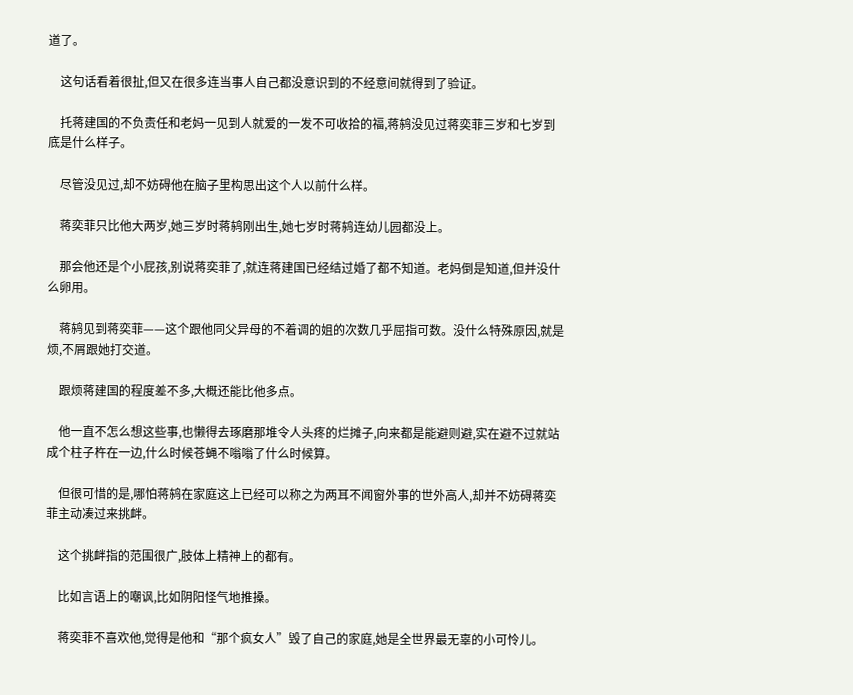道了。

    这句话看着很扯,但又在很多连当事人自己都没意识到的不经意间就得到了验证。

    托蒋建国的不负责任和老妈一见到人就爱的一发不可收拾的福,蒋鸫没见过蒋奕菲三岁和七岁到底是什么样子。

    尽管没见过,却不妨碍他在脑子里构思出这个人以前什么样。

    蒋奕菲只比他大两岁,她三岁时蒋鸫刚出生,她七岁时蒋鸫连幼儿园都没上。

    那会他还是个小屁孩,别说蒋奕菲了,就连蒋建国已经结过婚了都不知道。老妈倒是知道,但并没什么卵用。

    蒋鸫见到蒋奕菲——这个跟他同父异母的不着调的姐的次数几乎屈指可数。没什么特殊原因,就是烦,不屑跟她打交道。

    跟烦蒋建国的程度差不多,大概还能比他多点。

    他一直不怎么想这些事,也懒得去琢磨那堆令人头疼的烂摊子,向来都是能避则避,实在避不过就站成个柱子杵在一边,什么时候苍蝇不嗡嗡了什么时候算。

    但很可惜的是,哪怕蒋鸫在家庭这上已经可以称之为两耳不闻窗外事的世外高人,却并不妨碍蒋奕菲主动凑过来挑衅。

    这个挑衅指的范围很广,肢体上精神上的都有。

    比如言语上的嘲讽,比如阴阳怪气地推搡。

    蒋奕菲不喜欢他,觉得是他和“那个疯女人”毁了自己的家庭,她是全世界最无辜的小可怜儿。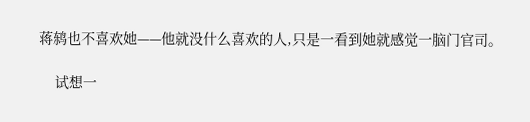蒋鸫也不喜欢她——他就没什么喜欢的人,只是一看到她就感觉一脑门官司。

    试想一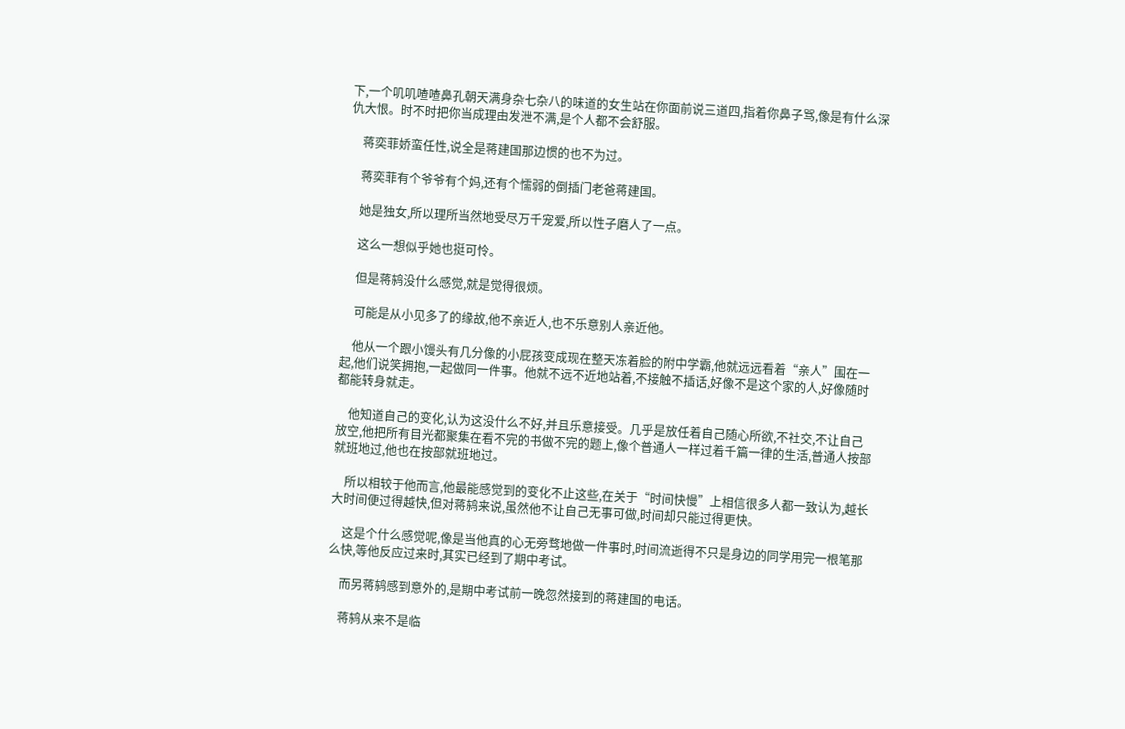下,一个叽叽喳喳鼻孔朝天满身杂七杂八的味道的女生站在你面前说三道四,指着你鼻子骂,像是有什么深仇大恨。时不时把你当成理由发泄不满,是个人都不会舒服。

    蒋奕菲娇蛮任性,说全是蒋建国那边惯的也不为过。

    蒋奕菲有个爷爷有个妈,还有个懦弱的倒插门老爸蒋建国。

    她是独女,所以理所当然地受尽万千宠爱,所以性子磨人了一点。

    这么一想似乎她也挺可怜。

    但是蒋鸫没什么感觉,就是觉得很烦。

    可能是从小见多了的缘故,他不亲近人,也不乐意别人亲近他。

    他从一个跟小馒头有几分像的小屁孩变成现在整天冻着脸的附中学霸,他就远远看着“亲人”围在一起,他们说笑拥抱,一起做同一件事。他就不远不近地站着,不接触不插话,好像不是这个家的人,好像随时都能转身就走。

    他知道自己的变化,认为这没什么不好,并且乐意接受。几乎是放任着自己随心所欲,不社交,不让自己放空,他把所有目光都聚集在看不完的书做不完的题上,像个普通人一样过着千篇一律的生活,普通人按部就班地过,他也在按部就班地过。

    所以相较于他而言,他最能感觉到的变化不止这些,在关于“时间快慢”上相信很多人都一致认为,越长大时间便过得越快,但对蒋鸫来说,虽然他不让自己无事可做,时间却只能过得更快。

    这是个什么感觉呢,像是当他真的心无旁骛地做一件事时,时间流逝得不只是身边的同学用完一根笔那么快,等他反应过来时,其实已经到了期中考试。

    而另蒋鸫感到意外的,是期中考试前一晚忽然接到的蒋建国的电话。

    蒋鸫从来不是临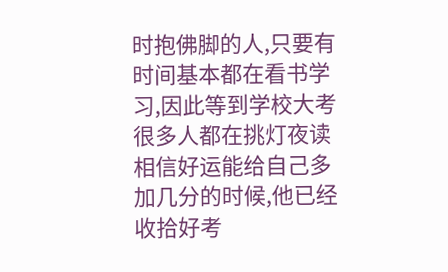时抱佛脚的人,只要有时间基本都在看书学习,因此等到学校大考很多人都在挑灯夜读相信好运能给自己多加几分的时候,他已经收拾好考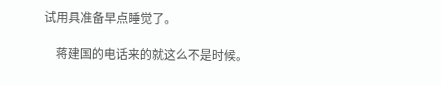试用具准备早点睡觉了。

    蒋建国的电话来的就这么不是时候。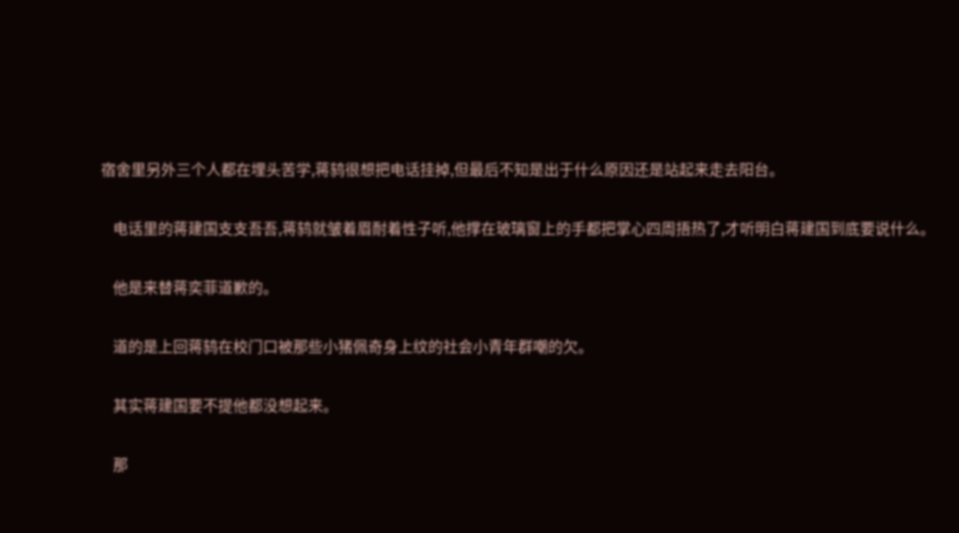宿舍里另外三个人都在埋头苦学,蒋鸫很想把电话挂掉,但最后不知是出于什么原因还是站起来走去阳台。

    电话里的蒋建国支支吾吾,蒋鸫就皱着眉耐着性子听,他撑在玻璃窗上的手都把掌心四周捂热了,才听明白蒋建国到底要说什么。

    他是来替蒋奕菲道歉的。

    道的是上回蒋鸫在校门口被那些小猪佩奇身上纹的社会小青年群嘲的欠。

    其实蒋建国要不提他都没想起来。

    那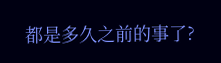都是多久之前的事了?